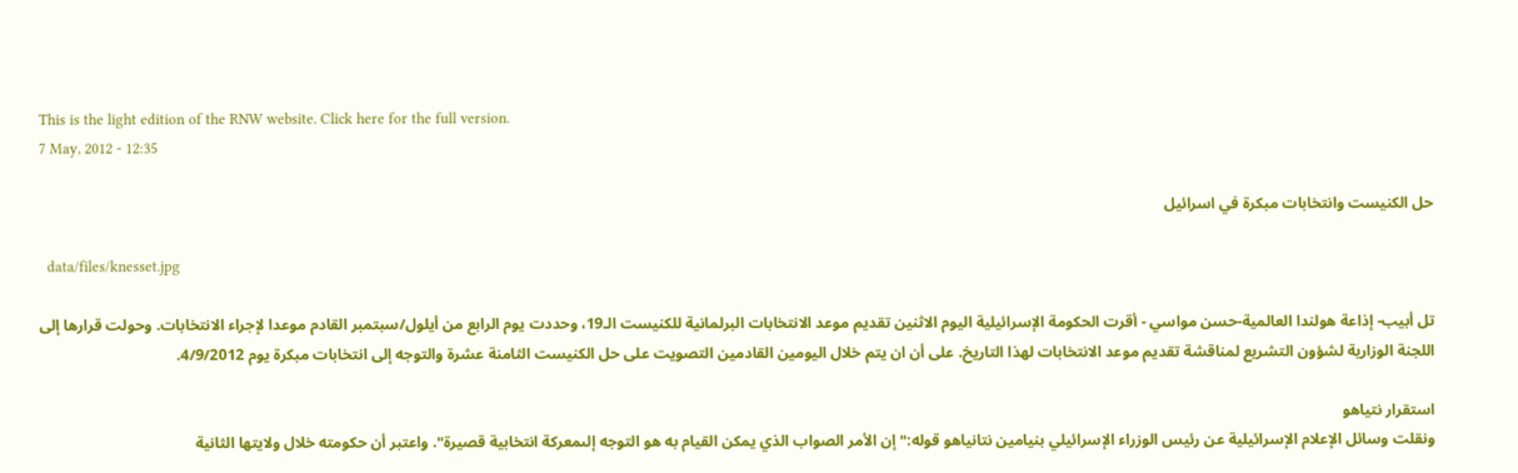This is the light edition of the RNW website. Click here for the full version.
7 May, 2012 - 12:35

حل الكنيست وانتخابات مبكرة في اسرائيل

  data/files/knesset.jpg

تل أبيب- إذاعة هولندا العالمية-حسن مواسي - أقرت الحكومة الإسرائيلية اليوم الاثنين تقديم موعد الانتخابات البرلمانية للكنيست الـ19، وحددت يوم الرابع من أيلول/سبتمبر القادم موعدا لإجراء الانتخابات. وحولت قرارها إلى اللجنة الوزارية لشؤون التشريع لمناقشة تقديم موعد الانتخابات لهذا التاريخ. على أن ان يتم خلال اليومين القادمين التصويت على حل الكنيست الثامنة عشرة والتوجه إلى انتخابات مبكرة يوم 4/9/2012.

استقرار نتياهو
ونقلت وسائل الإعلام الإسرائيلية عن رئيس الوزراء الإسرائيلي بنيامين نتانياهو قوله:" إن الأمر الصواب الذي يمكن القيام به هو التوجه إلىمعركة انتخابية قصيرة". واعتبر أن حكومته خلال ولايتها الثانية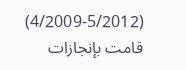(4/2009-5/2012) قامت بإنجازات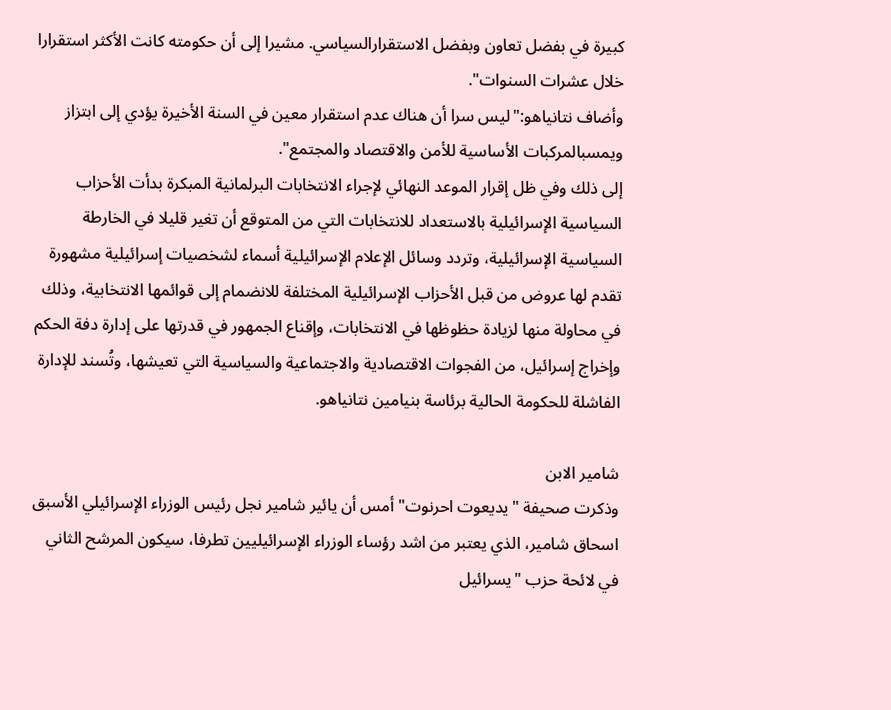كبيرة في بفضل تعاون وبفضل الاستقرارالسياسي. مشيرا إلى أن حكومته كانت الأكثر استقرارا خلال عشرات السنوات".
وأضاف نتانياهو:"ليس سرا أن هناك عدم استقرار معين في السنة الأخيرة يؤدي إلى ابتزاز ويمسبالمركبات الأساسية للأمن والاقتصاد والمجتمع".
إلى ذلك وفي ظل إقرار الموعد النهائي لإجراء الانتخابات البرلمانية المبكرة بدأت الأحزاب السياسية الإسرائيلية بالاستعداد للانتخابات التي من المتوقع أن تغير قليلا في الخارطة السياسية الإسرائيلية، وتردد وسائل الإعلام الإسرائيلية أسماء لشخصيات إسرائيلية مشهورة تقدم لها عروض من قبل الأحزاب الإسرائيلية المختلفة للانضمام إلى قوائمها الانتخابية، وذلك في محاولة منها لزيادة حظوظها في الانتخابات، وإقناع الجمهور في قدرتها على إدارة دفة الحكم وإخراج إسرائيل، من الفجوات الاقتصادية والاجتماعية والسياسية التي تعيشها، وتُسند للإدارة الفاشلة للحكومة الحالية برئاسة بنيامين نتانياهو.

شامير الابن
وذكرت صحيفة "يديعوت احرنوت" أمس أن يائير شامير نجل رئيس الوزراء الإسرائيلي الأسبق اسحاق شامير، الذي يعتبر من اشد رؤساء الوزراء الإسرائيليين تطرفا، سيكون المرشح الثاني في لائحة حزب "يسرائيل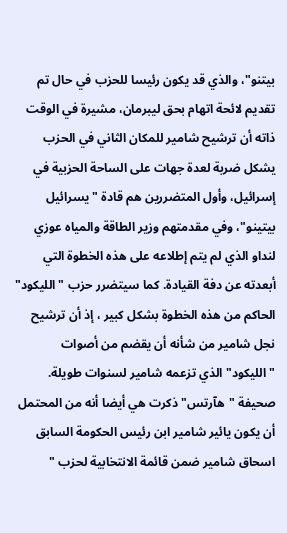بيتنو"، والذي قد يكون رئيسا للحزب في حال تم تقديم لائحة اتهام بحق ليبرمان، مشيرة في الوقت ذاته أن ترشيح شامير للمكان الثاني في الحزب يشكل ضربة لعدة جهات على الساحة الحزبية في إسرائيل، وأول المتضررين هم قادة "يسرائيل بيتينو"، وفي مقدمتهم وزير الطاقة والمياه عوزي لنداو الذي لم يتم إطلاعه على هذه الخطوة التي أبعدته عن دفة القيادة. كما سيتضرر حزب "الليكود" الحاكم من هذه الخطوة بشكل كبير ، إذ أن ترشيح نجل شامير من شأنه أن يقضم من أصوات "الليكود" الذي تزعمه شامير لسنوات طويلة.
صحيفة "هآرتس" ذكرت هي أيضا أنه من المحتمل أن يكون يائير شامير ابن رئيس الحكومة السابق اسحاق شامير ضمن قائمة الانتخابية لحزب "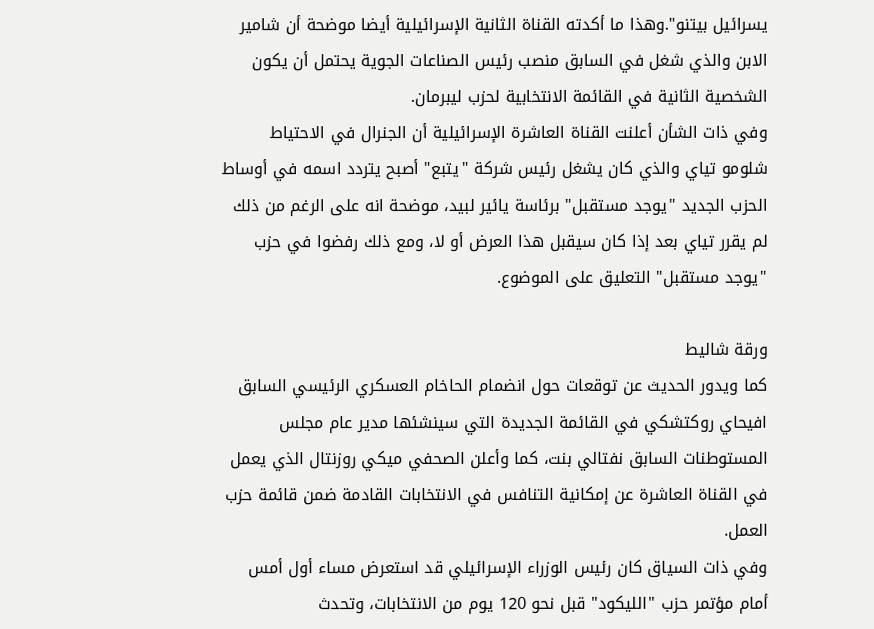يسرائيل بيتنو".وهذا ما أكدته القناة الثانية الإسرائيلية أيضا موضحة أن شامير الابن والذي شغل في السابق منصب رئيس الصناعات الجوية يحتمل أن يكون الشخصية الثانية في القائمة الانتخابية لحزب ليبرمان.
وفي ذات الشأن أعلنت القناة العاشرة الإسرائيلية أن الجنرال في الاحتياط شلومو تياي والذي كان يشغل رئيس شركة "يتبع" أصبح يتردد اسمه في أوساط الحزب الجديد "يوجد مستقبل" برئاسة يائير لبيد، موضحة انه على الرغم من ذلك لم يقرر تياي بعد إذا كان سيقبل هذا العرض أو لا، ومع ذلك رفضوا في حزب "يوجد مستقبل" التعليق على الموضوع.

ورقة شاليط
كما ويدور الحديث عن توقعات حول انضمام الحاخام العسكري الرئيسي السابق افيحاي روكتشكي في القائمة الجديدة التي سينشئها مدير عام مجلس المستوطنات السابق نفتالي بنت، كما وأعلن الصحفي ميكي روزنتال الذي يعمل في القناة العاشرة عن إمكانية التنافس في الانتخابات القادمة ضمن قائمة حزب العمل.
وفي ذات السياق كان رئيس الوزراء الإسرائيلي قد استعرض مساء أول أمس أمام مؤتمر حزب "الليكود" قبل نحو 120 يوم من الانتخابات، وتحدث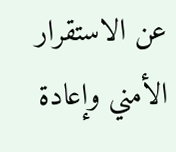عن الاستقرار الأمني وإعادة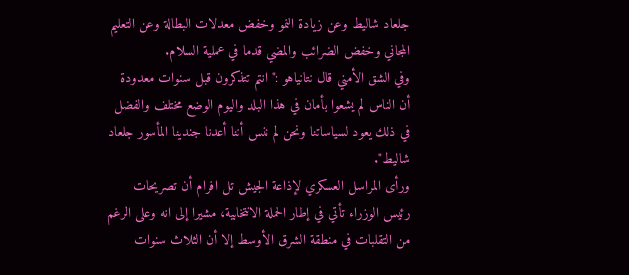جلعاد شاليط وعن زيادة النمو وخفض معدلات البطالة وعن التعليم المجاني وخفض الضرائب والمضي قدما في عملية السلام.
وفي الشق الأمني قال نتانياهو :"انتم تتذكرون قبل سنوات معدودة أن الناس لم يشعوا بأمان في هذا البلد واليوم الوضع مختلف والفضل في ذلك يعود لسياساتنا ونحن لم ننس أننا أعدنا جندينا المأسور جلعاد شاليط".
ورأى المراسل العسكري لإذاعة الجيش تل افرام أن تصريحات رئيس الوزراء تأتي في إطار الحملة الانتخابية، مشيرا إلى انه وعلى الرغم من التقلبات في منطقة الشرق الأوسط إلا أن الثلاث سنوات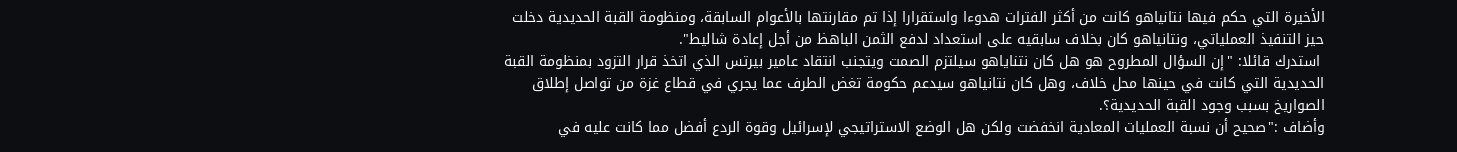الأخيرة التي حكم فيها نتانياهو كانت من أكثر الفترات هدوءا واستقرارا إذا تم مقارنتها بالأعوام السابقة، ومنظومة القبة الحديدية دخلت حيز التنفيذ العملياتي، ونتانياهو كان بخلاف سابقيه على استعداد لدفع الثمن الباهظ من أجل إعادة شاليط".
 استدرك قائلا: "إن السؤال المطروح هو هل كان نتناياهو سيلتزم الصمت ويتجنب انتقاد عامير بيرتس الذي اتخذ قرار التزود بمنظومة القبة الحديدية التي كانت في حينها محل خلاف، وهل كان نتانياهو سيدعم حكومة تغض الطرف عما يجري في قطاع غزة من تواصل إطلاق الصواريخ بسبب وجود القبة الحديدية؟.
وأضاف :"صحيح أن نسبة العمليات المعادية انخفضت ولكن هل الوضع الاستراتيجي لإسرائيل وقوة الردع أفضل مما كانت عليه في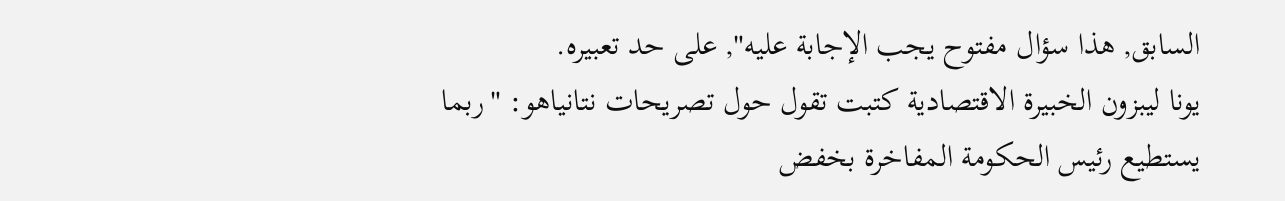السابق, هذا سؤال مفتوح يجب الإجابة عليه", على حد تعبيره.
يونا ليبزون الخبيرة الاقتصادية كتبت تقول حول تصريحات نتانياهو: "ربما يستطيع رئيس الحكومة المفاخرة بخفض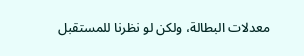معدلات البطالة، ولكن لو نظرنا للمستقبل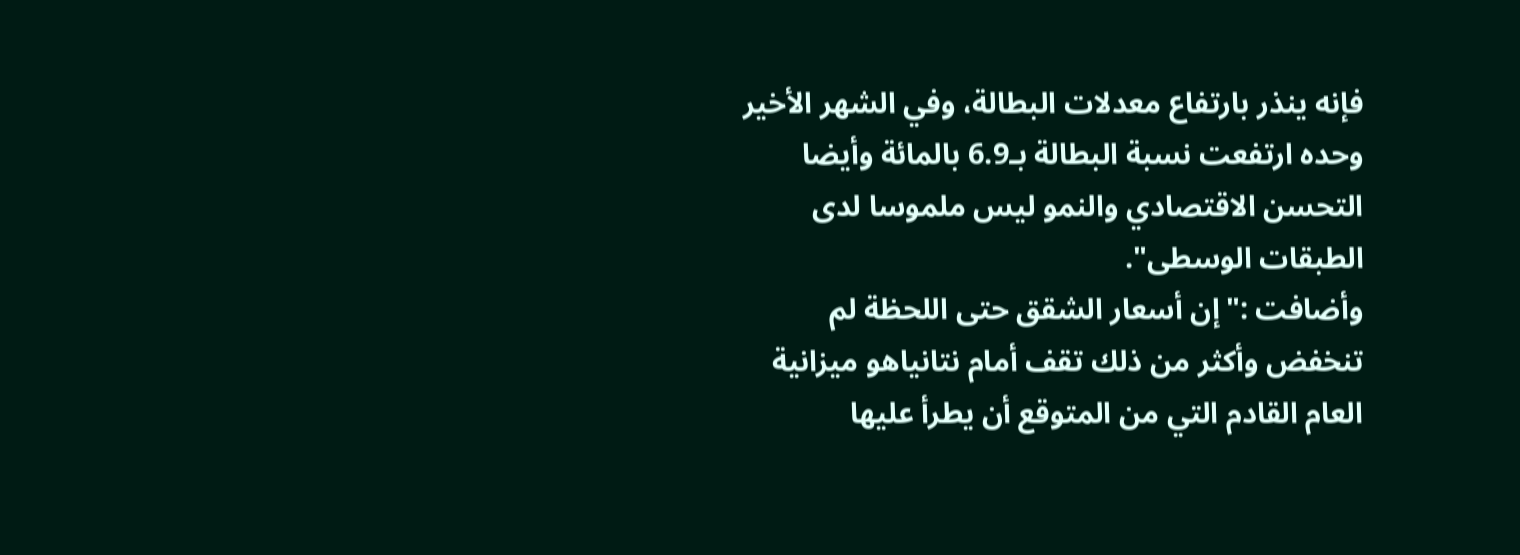فإنه ينذر بارتفاع معدلات البطالة، وفي الشهر الأخير وحده ارتفعت نسبة البطالة بـ6.9 بالمائة وأيضا التحسن الاقتصادي والنمو ليس ملموسا لدى الطبقات الوسطى".
وأضافت :"إن أسعار الشقق حتى اللحظة لم تنخفض وأكثر من ذلك تقف أمام نتانياهو ميزانية العام القادم التي من المتوقع أن يطرأ عليها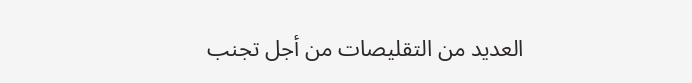العديد من التقليصات من أجل تجنب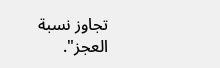تجاوز نسبة العجز".